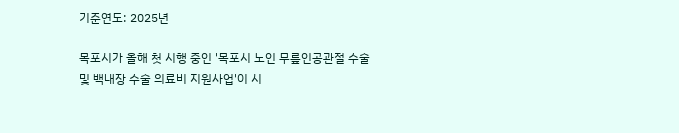기준연도: 2025년

목포시가 올해 첫 시행 중인 '목포시 노인 무릎인공관절 수술 및 백내장 수술 의료비 지원사업'이 시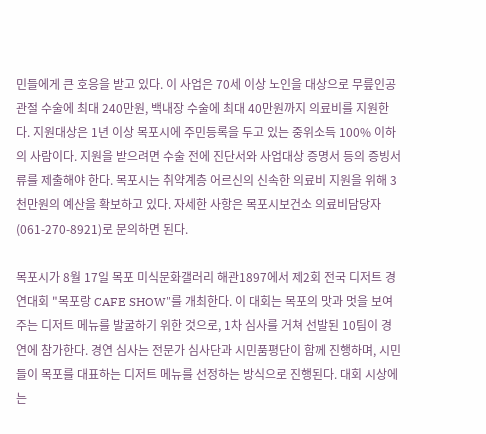민들에게 큰 호응을 받고 있다. 이 사업은 70세 이상 노인을 대상으로 무릎인공관절 수술에 최대 240만원, 백내장 수술에 최대 40만원까지 의료비를 지원한다. 지원대상은 1년 이상 목포시에 주민등록을 두고 있는 중위소득 100% 이하의 사람이다. 지원을 받으려면 수술 전에 진단서와 사업대상 증명서 등의 증빙서류를 제출해야 한다. 목포시는 취약계층 어르신의 신속한 의료비 지원을 위해 3천만원의 예산을 확보하고 있다. 자세한 사항은 목포시보건소 의료비담당자(061-270-8921)로 문의하면 된다.

목포시가 8월 17일 목포 미식문화갤러리 해관1897에서 제2회 전국 디저트 경연대회 "목포랑 CAFE SHOW"를 개최한다. 이 대회는 목포의 맛과 멋을 보여주는 디저트 메뉴를 발굴하기 위한 것으로, 1차 심사를 거쳐 선발된 10팀이 경연에 참가한다. 경연 심사는 전문가 심사단과 시민품평단이 함께 진행하며, 시민들이 목포를 대표하는 디저트 메뉴를 선정하는 방식으로 진행된다. 대회 시상에는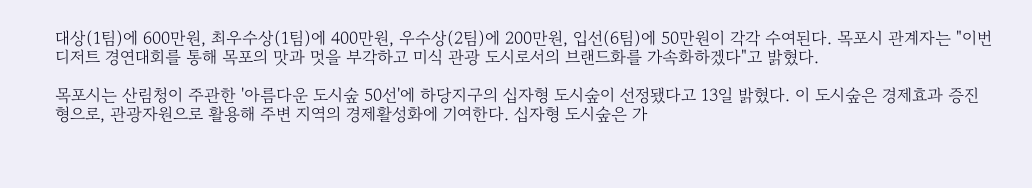대상(1팀)에 600만원, 최우수상(1팀)에 400만원, 우수상(2팀)에 200만원, 입선(6팀)에 50만원이 각각 수여된다. 목포시 관계자는 "이번 디저트 경연대회를 통해 목포의 맛과 멋을 부각하고 미식 관광 도시로서의 브랜드화를 가속화하겠다"고 밝혔다.

목포시는 산림청이 주관한 '아름다운 도시숲 50선'에 하당지구의 십자형 도시숲이 선정됐다고 13일 밝혔다. 이 도시숲은 경제효과 증진형으로, 관광자원으로 활용해 주변 지역의 경제활성화에 기여한다. 십자형 도시숲은 가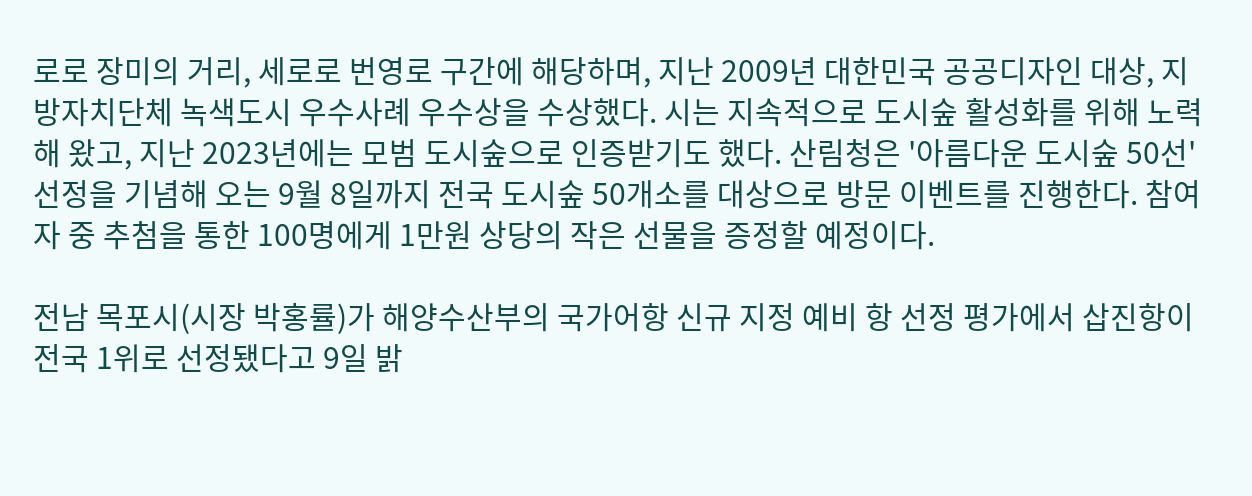로로 장미의 거리, 세로로 번영로 구간에 해당하며, 지난 2009년 대한민국 공공디자인 대상, 지방자치단체 녹색도시 우수사례 우수상을 수상했다. 시는 지속적으로 도시숲 활성화를 위해 노력해 왔고, 지난 2023년에는 모범 도시숲으로 인증받기도 했다. 산림청은 '아름다운 도시숲 50선' 선정을 기념해 오는 9월 8일까지 전국 도시숲 50개소를 대상으로 방문 이벤트를 진행한다. 참여자 중 추첨을 통한 100명에게 1만원 상당의 작은 선물을 증정할 예정이다.

전남 목포시(시장 박홍률)가 해양수산부의 국가어항 신규 지정 예비 항 선정 평가에서 삽진항이 전국 1위로 선정됐다고 9일 밝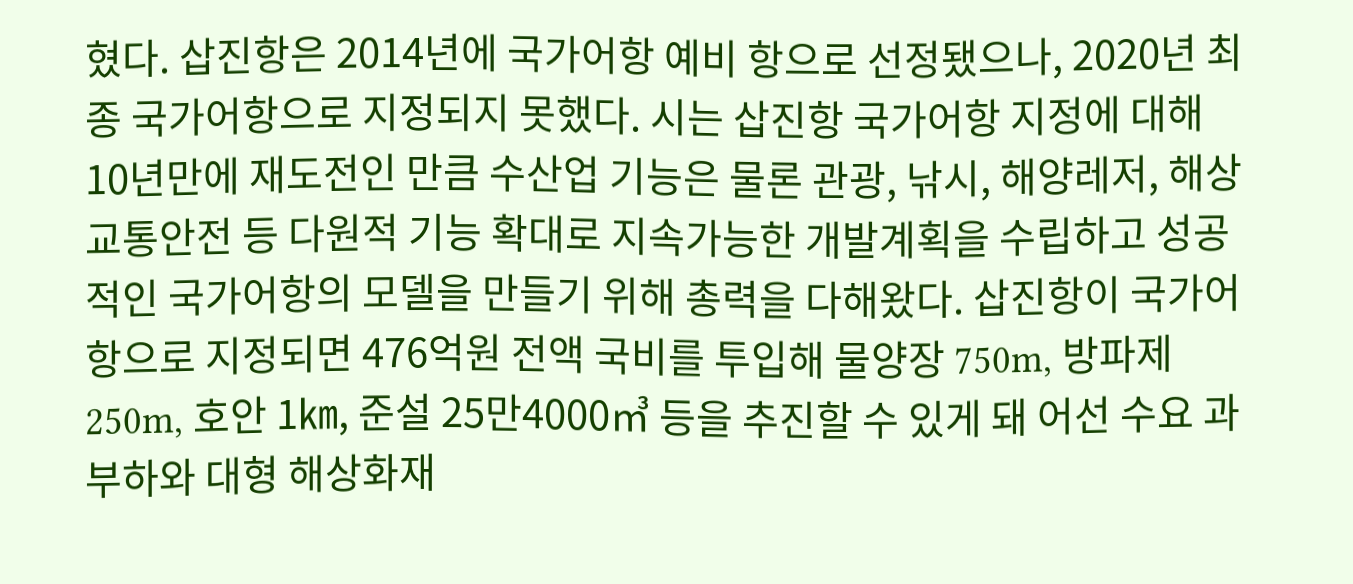혔다. 삽진항은 2014년에 국가어항 예비 항으로 선정됐으나, 2020년 최종 국가어항으로 지정되지 못했다. 시는 삽진항 국가어항 지정에 대해 10년만에 재도전인 만큼 수산업 기능은 물론 관광, 낚시, 해양레저, 해상교통안전 등 다원적 기능 확대로 지속가능한 개발계획을 수립하고 성공적인 국가어항의 모델을 만들기 위해 총력을 다해왔다. 삽진항이 국가어항으로 지정되면 476억원 전액 국비를 투입해 물양장 750m, 방파제 250m, 호안 1㎞, 준설 25만4000㎥ 등을 추진할 수 있게 돼 어선 수요 과부하와 대형 해상화재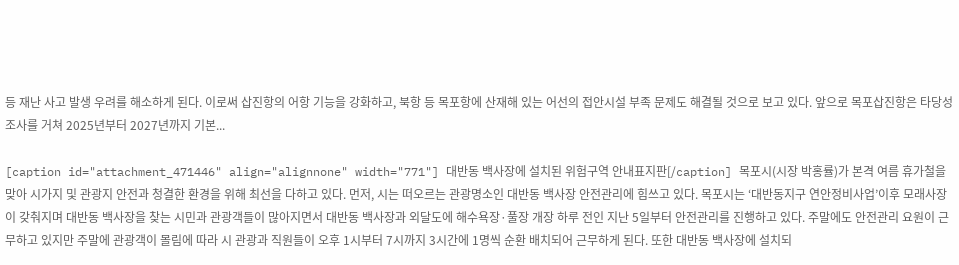등 재난 사고 발생 우려를 해소하게 된다. 이로써 삽진항의 어항 기능을 강화하고, 북항 등 목포항에 산재해 있는 어선의 접안시설 부족 문제도 해결될 것으로 보고 있다. 앞으로 목포삽진항은 타당성 조사를 거쳐 2025년부터 2027년까지 기본...

[caption id="attachment_471446" align="alignnone" width="771"] 대반동 백사장에 설치된 위험구역 안내표지판[/caption] 목포시(시장 박홍률)가 본격 여름 휴가철을 맞아 시가지 및 관광지 안전과 청결한 환경을 위해 최선을 다하고 있다. 먼저, 시는 떠오르는 관광명소인 대반동 백사장 안전관리에 힘쓰고 있다. 목포시는 ‘대반동지구 연안정비사업’이후 모래사장이 갖춰지며 대반동 백사장을 찾는 시민과 관광객들이 많아지면서 대반동 백사장과 외달도에 해수욕장·풀장 개장 하루 전인 지난 5일부터 안전관리를 진행하고 있다. 주말에도 안전관리 요원이 근무하고 있지만 주말에 관광객이 몰림에 따라 시 관광과 직원들이 오후 1시부터 7시까지 3시간에 1명씩 순환 배치되어 근무하게 된다. 또한 대반동 백사장에 설치되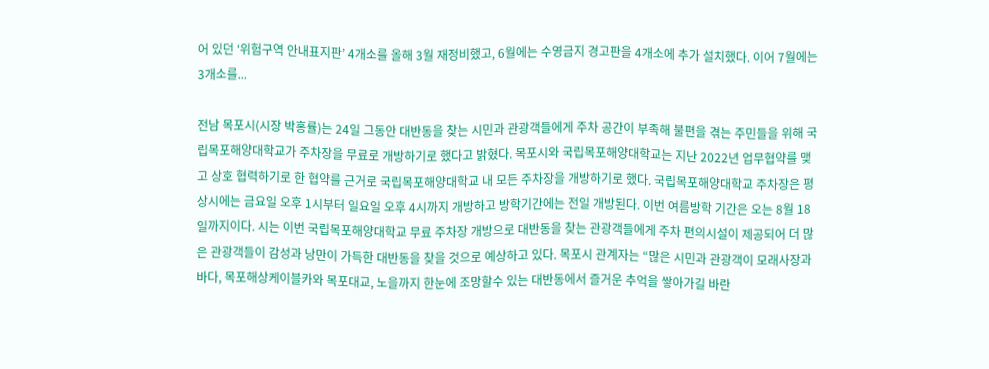어 있던 ‘위험구역 안내표지판’ 4개소를 올해 3월 재정비했고, 6월에는 수영금지 경고판을 4개소에 추가 설치했다. 이어 7월에는 3개소를...

전남 목포시(시장 박홍률)는 24일 그동안 대반동을 찾는 시민과 관광객들에게 주차 공간이 부족해 불편을 겪는 주민들을 위해 국립목포해양대학교가 주차장을 무료로 개방하기로 했다고 밝혔다. 목포시와 국립목포해양대학교는 지난 2022년 업무협약를 맺고 상호 협력하기로 한 협약를 근거로 국립목포해양대학교 내 모든 주차장을 개방하기로 했다. 국립목포해양대학교 주차장은 평상시에는 금요일 오후 1시부터 일요일 오후 4시까지 개방하고 방학기간에는 전일 개방된다. 이번 여름방학 기간은 오는 8월 18일까지이다. 시는 이번 국립목포해양대학교 무료 주차장 개방으로 대반동을 찾는 관광객들에게 주차 편의시설이 제공되어 더 많은 관광객들이 감성과 낭만이 가득한 대반동을 찾을 것으로 예상하고 있다. 목포시 관계자는 “많은 시민과 관광객이 모래사장과 바다, 목포해상케이블카와 목포대교, 노을까지 한눈에 조망할수 있는 대반동에서 즐거운 추억을 쌓아가길 바란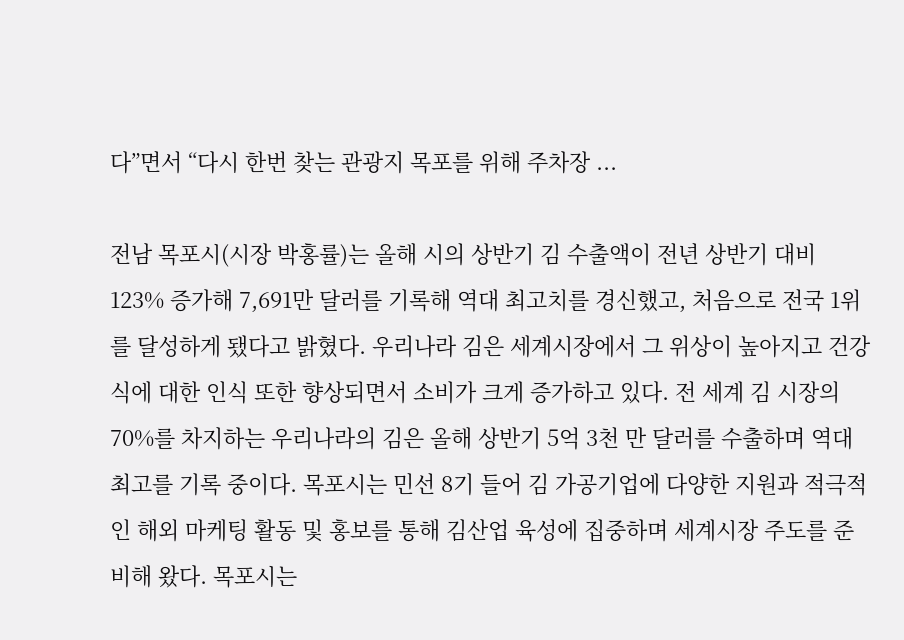다”면서 “다시 한번 찾는 관광지 목포를 위해 주차장 ...

전남 목포시(시장 박홍률)는 올해 시의 상반기 김 수출액이 전년 상반기 대비 123% 증가해 7,691만 달러를 기록해 역대 최고치를 경신했고, 처음으로 전국 1위를 달성하게 됐다고 밝혔다. 우리나라 김은 세계시장에서 그 위상이 높아지고 건강식에 대한 인식 또한 향상되면서 소비가 크게 증가하고 있다. 전 세계 김 시장의 70%를 차지하는 우리나라의 김은 올해 상반기 5억 3천 만 달러를 수출하며 역대 최고를 기록 중이다. 목포시는 민선 8기 들어 김 가공기업에 다양한 지원과 적극적인 해외 마케팅 활동 및 홍보를 통해 김산업 육성에 집중하며 세계시장 주도를 준비해 왔다. 목포시는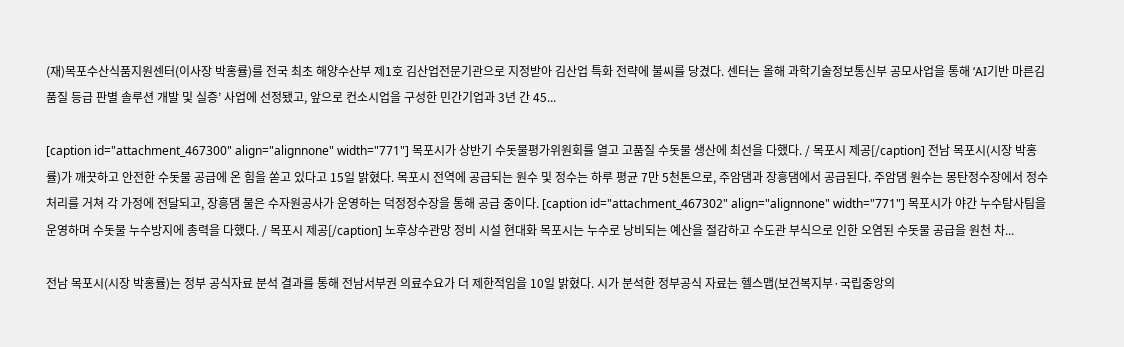(재)목포수산식품지원센터(이사장 박홍률)를 전국 최초 해양수산부 제1호 김산업전문기관으로 지정받아 김산업 특화 전략에 불씨를 당겼다. 센터는 올해 과학기술정보통신부 공모사업을 통해 ‘AI기반 마른김 품질 등급 판별 솔루션 개발 및 실증’ 사업에 선정됐고, 앞으로 컨소시업을 구성한 민간기업과 3년 간 45...

[caption id="attachment_467300" align="alignnone" width="771"] 목포시가 상반기 수돗물평가위원회를 열고 고품질 수돗물 생산에 최선을 다했다. / 목포시 제공[/caption] 전남 목포시(시장 박홍률)가 깨끗하고 안전한 수돗물 공급에 온 힘을 쏟고 있다고 15일 밝혔다. 목포시 전역에 공급되는 원수 및 정수는 하루 평균 7만 5천톤으로, 주암댐과 장흥댐에서 공급된다. 주암댐 원수는 몽탄정수장에서 정수처리를 거쳐 각 가정에 전달되고, 장흥댐 물은 수자원공사가 운영하는 덕정정수장을 통해 공급 중이다. [caption id="attachment_467302" align="alignnone" width="771"] 목포시가 야간 누수탐사팀을 운영하며 수돗물 누수방지에 총력을 다했다. / 목포시 제공[/caption] 노후상수관망 정비 시설 현대화 목포시는 누수로 낭비되는 예산을 절감하고 수도관 부식으로 인한 오염된 수돗물 공급을 원천 차...

전남 목포시(시장 박홍률)는 정부 공식자료 분석 결과를 통해 전남서부권 의료수요가 더 제한적임을 10일 밝혔다. 시가 분석한 정부공식 자료는 헬스맵(보건복지부·국립중앙의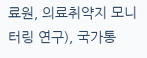료원, 의료취약지 모니터링 연구), 국가통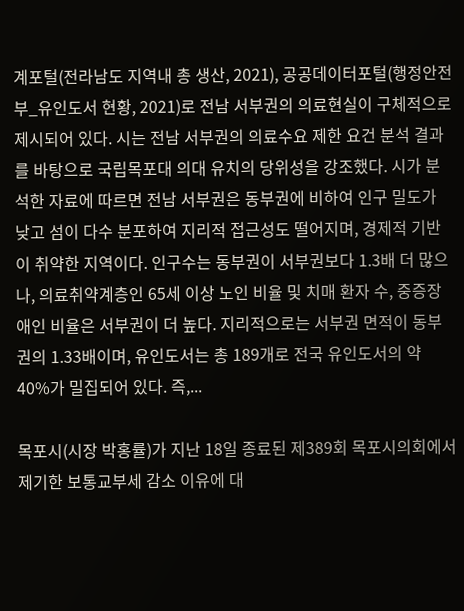계포털(전라남도 지역내 총 생산, 2021), 공공데이터포털(행정안전부_유인도서 현황, 2021)로 전남 서부권의 의료현실이 구체적으로 제시되어 있다. 시는 전남 서부권의 의료수요 제한 요건 분석 결과를 바탕으로 국립목포대 의대 유치의 당위성을 강조했다. 시가 분석한 자료에 따르면 전남 서부권은 동부권에 비하여 인구 밀도가 낮고 섬이 다수 분포하여 지리적 접근성도 떨어지며, 경제적 기반이 취약한 지역이다. 인구수는 동부권이 서부권보다 1.3배 더 많으나, 의료취약계층인 65세 이상 노인 비율 및 치매 환자 수, 중증장애인 비율은 서부권이 더 높다. 지리적으로는 서부권 면적이 동부권의 1.33배이며, 유인도서는 총 189개로 전국 유인도서의 약 40%가 밀집되어 있다. 즉,...

목포시(시장 박홍률)가 지난 18일 종료된 제389회 목포시의회에서 제기한 보통교부세 감소 이유에 대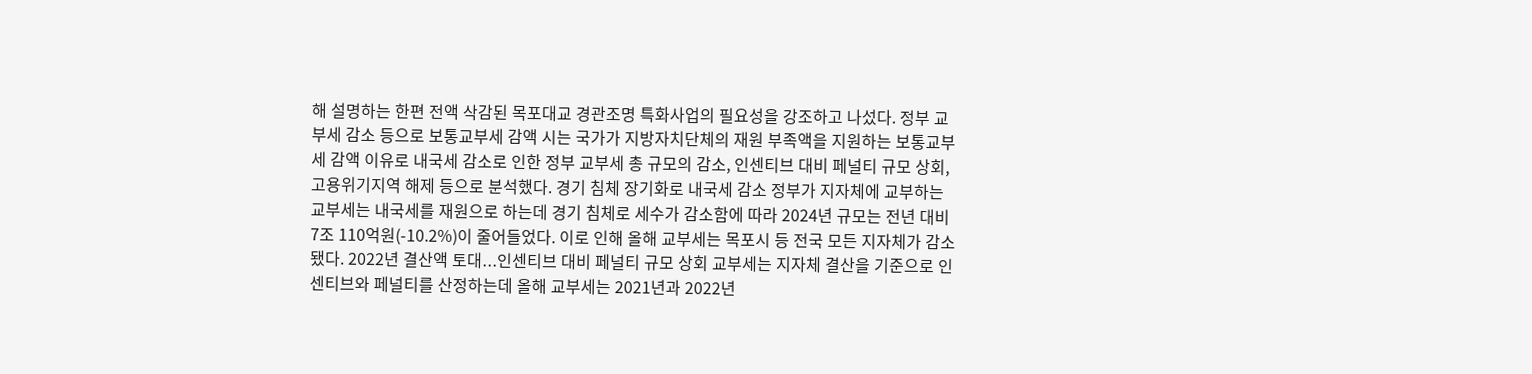해 설명하는 한편 전액 삭감된 목포대교 경관조명 특화사업의 필요성을 강조하고 나섰다. 정부 교부세 감소 등으로 보통교부세 감액 시는 국가가 지방자치단체의 재원 부족액을 지원하는 보통교부세 감액 이유로 내국세 감소로 인한 정부 교부세 총 규모의 감소, 인센티브 대비 페널티 규모 상회, 고용위기지역 해제 등으로 분석했다. 경기 침체 장기화로 내국세 감소 정부가 지자체에 교부하는 교부세는 내국세를 재원으로 하는데 경기 침체로 세수가 감소함에 따라 2024년 규모는 전년 대비 7조 110억원(-10.2%)이 줄어들었다. 이로 인해 올해 교부세는 목포시 등 전국 모든 지자체가 감소됐다. 2022년 결산액 토대․․․인센티브 대비 페널티 규모 상회 교부세는 지자체 결산을 기준으로 인센티브와 페널티를 산정하는데 올해 교부세는 2021년과 2022년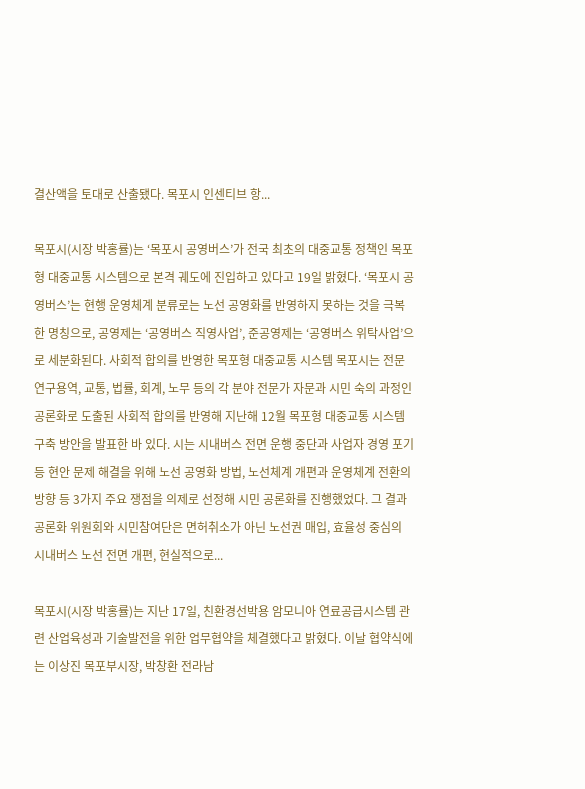결산액을 토대로 산출됐다. 목포시 인센티브 항...

목포시(시장 박홍률)는 ‘목포시 공영버스’가 전국 최초의 대중교통 정책인 목포형 대중교통 시스템으로 본격 궤도에 진입하고 있다고 19일 밝혔다. ‘목포시 공영버스’는 현행 운영체계 분류로는 노선 공영화를 반영하지 못하는 것을 극복한 명칭으로, 공영제는 ‘공영버스 직영사업’, 준공영제는 ‘공영버스 위탁사업’으로 세분화된다. 사회적 합의를 반영한 목포형 대중교통 시스템 목포시는 전문 연구용역, 교통, 법률, 회계, 노무 등의 각 분야 전문가 자문과 시민 숙의 과정인 공론화로 도출된 사회적 합의를 반영해 지난해 12월 목포형 대중교통 시스템 구축 방안을 발표한 바 있다. 시는 시내버스 전면 운행 중단과 사업자 경영 포기 등 현안 문제 해결을 위해 노선 공영화 방법, 노선체계 개편과 운영체계 전환의 방향 등 3가지 주요 쟁점을 의제로 선정해 시민 공론화를 진행했었다. 그 결과 공론화 위원회와 시민참여단은 면허취소가 아닌 노선권 매입, 효율성 중심의 시내버스 노선 전면 개편, 현실적으로...

목포시(시장 박홍률)는 지난 17일, 친환경선박용 암모니아 연료공급시스템 관련 산업육성과 기술발전을 위한 업무협약을 체결했다고 밝혔다. 이날 협약식에는 이상진 목포부시장, 박창환 전라남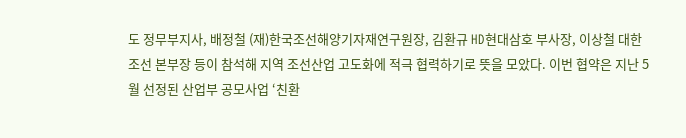도 정무부지사, 배정철 (재)한국조선해양기자재연구원장, 김환규 HD현대삼호 부사장, 이상철 대한조선 본부장 등이 참석해 지역 조선산업 고도화에 적극 협력하기로 뜻을 모았다. 이번 협약은 지난 5월 선정된 산업부 공모사업 ‘친환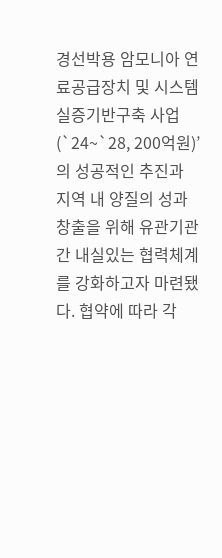경선박용 암모니아 연료공급장치 및 시스템 실증기반구축 사업(`24~`28, 200억원)’의 성공적인 추진과 지역 내 양질의 성과 창출을 위해 유관기관 간 내실있는 협력체계를 강화하고자 마련됐다. 협약에 따라 각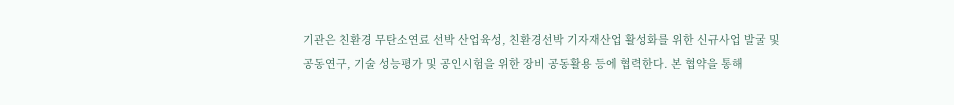기관은 친환경 무탄소연료 선박 산업육성, 친환경선박 기자재산업 활성화를 위한 신규사업 발굴 및 공동연구, 기술 성능평가 및 공인시험을 위한 장비 공동활용 등에 협력한다. 본 협약을 통해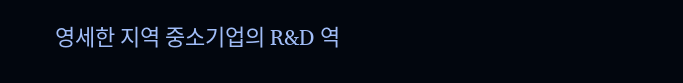영세한 지역 중소기업의 R&D 역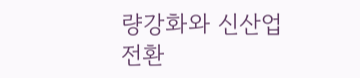량강화와 신산업 전환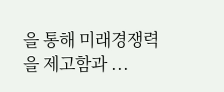을 통해 미래경쟁력을 제고함과 ...